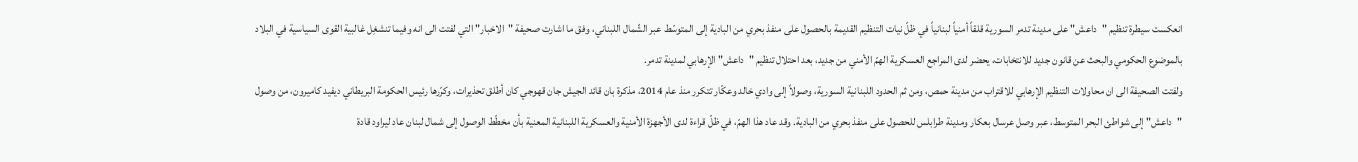انعكست سيطرة تنظيم "داعش" على مدينة تدمر السورية قلقاً أمنياً لبنانياً في ظلّ نيات التنظيم القديمة بالحصول على منفذ بحري من البادية إلى المتوسّط عبر الشّمال اللبناني، وفق ما اشارت صحيفة "الاخبار" التي لفتت الى انه وفيما تنشغِل غالبية القوى السياسية في البلاد بالموضوع الحكومي والبحث عن قانون جديد للانتخابات، يحضر لدى المراجع العسكرية الهمّ الأمني من جديد، بعد احتلال تنظيم "داعش" الإرهابي لمدينة تدمر.
ولفتت الصحيفة الى ان محاولات التنظيم الإرهابي للاقتراب من مدينة حمص، ومن ثم الحدود اللبنانية السورية، وصولاً إلى وادي خالد وعكّار تتكرر منذ عام 2014، مذكرة بان قائد الجيش جان قهوجي كان أطلق تحذيرات، وكرّرها رئيس الحكومة البريطاني ديفيد كاميرون، من وصول "داعش" إلى شواطئ البحر المتوسط، عبر وصل عرسال بعكار ومدينة طرابلس للحصول على منفذ بحري من البادية. وقد عاد هذا الهمّ، في ظلّ قراءة لدى الأجهزة الأمنية والعسكرية اللبنانية المعنية بأن مخطّط الوصول إلى شمال لبنان عاد ليراود قادة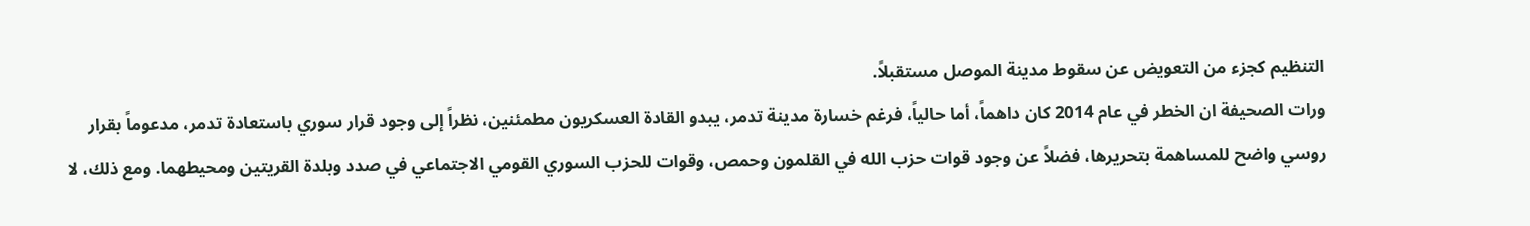التنظيم كجزء من التعويض عن سقوط مدينة الموصل مستقبلاً.
ورات الصحيفة ان الخطر في عام 2014 كان داهماً، أما حالياً، فرغم خسارة مدينة تدمر، يبدو القادة العسكريون مطمئنين، نظراً إلى وجود قرار سوري باستعادة تدمر، مدعوماً بقرار روسي واضح للمساهمة بتحريرها، فضلاً عن وجود قوات حزب الله في القلمون وحمص، وقوات للحزب السوري القومي الاجتماعي في صدد وبلدة القريتين ومحيطهما. ومع ذلك، لا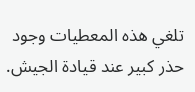تلغي هذه المعطيات وجود حذر كبير عند قيادة الجيش.